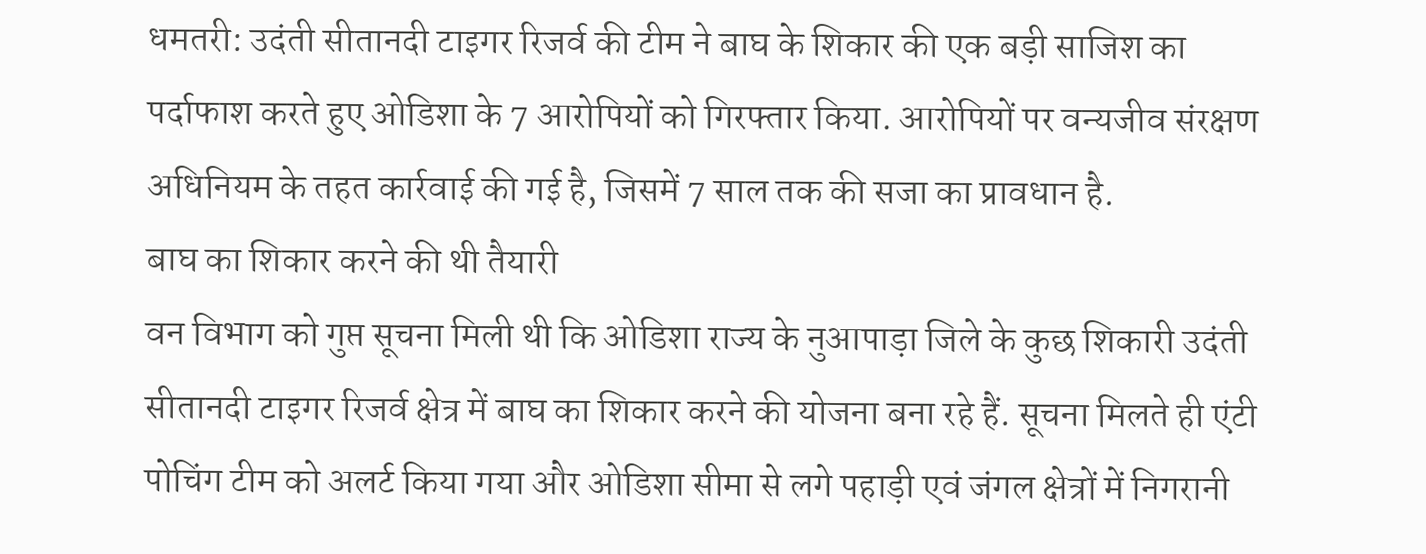धमतरी: उदंती सीतानदी टाइगर रिजर्व की टीम ने बाघ के शिकार की एक बड़ी साजिश का पर्दाफाश करते हुए ओडिशा के 7 आरोपियों को गिरफ्तार किया. आरोपियों पर वन्यजीव संरक्षण अधिनियम के तहत कार्रवाई की गई है, जिसमें 7 साल तक की सजा का प्रावधान है.
बाघ का शिकार करने की थी तैयारी
वन विभाग को गुप्त सूचना मिली थी कि ओडिशा राज्य के नुआपाड़ा जिले के कुछ शिकारी उदंती सीतानदी टाइगर रिजर्व क्षेत्र में बाघ का शिकार करने की योजना बना रहे हैं. सूचना मिलते ही एंटी पोचिंग टीम को अलर्ट किया गया और ओडिशा सीमा से लगे पहाड़ी एवं जंगल क्षेत्रों में निगरानी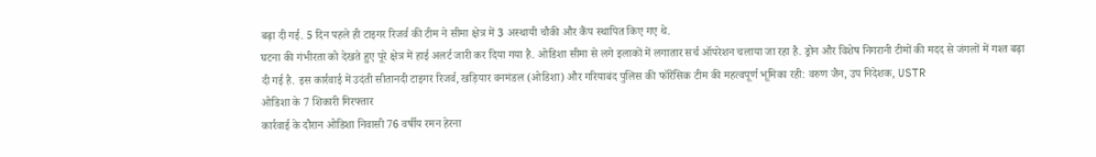बढ़ा दी गई. 5 दिन पहले ही टाइगर रिजर्व की टीम ने सीमा क्षेत्र में 3 अस्थायी चौकी और कैंप स्थापित किए गए थे.
घटना की गंभीरता को देखते हुए पूरे क्षेत्र में हाई अलर्ट जारी कर दिया गया है. ओडिशा सीमा से लगे इलाकों में लगातार सर्च ऑपरेशन चलाया जा रहा है. ड्रोन और विशेष निगरानी टीमों की मदद से जंगलों में गश्त बढ़ा दी गई है. इस कार्रवाई में उदंती सीतानदी टाइगर रिजर्व, खड़ियार वनमंडल (ओडिशा) और गरियाबंद पुलिस की फॉरेंसिक टीम की महत्वपूर्ण भूमिका रही: वरुण जैन, उप निदेशक, USTR
ओडिशा के 7 शिकारी गिरफ्तार
कार्रवाई के दौरान ओडिशा निवासी 76 वर्षीय रमन हेरना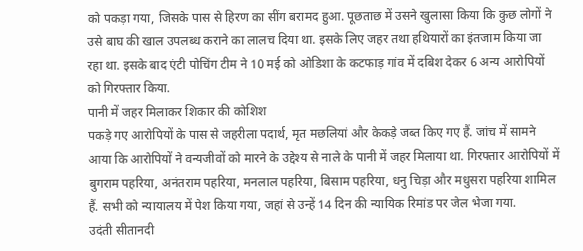को पकड़ा गया, जिसके पास से हिरण का सींग बरामद हुआ. पूछताछ में उसने खुलासा किया कि कुछ लोगों ने उसे बाघ की खाल उपलब्ध कराने का लालच दिया था. इसके लिए जहर तथा हथियारों का इंतजाम किया जा रहा था. इसके बाद एंटी पोचिंग टीम ने 10 मई को ओडिशा के कटफाड़ गांव में दबिश देकर 6 अन्य आरोपियों को गिरफ्तार किया.
पानी में जहर मिलाकर शिकार की कोशिश
पकड़े गए आरोपियों के पास से जहरीला पदार्थ, मृत मछलियां और केकड़े जब्त किए गए हैं. जांच में सामने आया कि आरोपियों ने वन्यजीवों को मारने के उद्देश्य से नाले के पानी में जहर मिलाया था. गिरफ्तार आरोपियों में बुगराम पहरिया, अनंतराम पहरिया, मनलाल पहरिया, बिसाम पहरिया, धनु चिड़ा और मधुसरा पहरिया शामिल हैं. सभी को न्यायालय में पेश किया गया, जहां से उन्हें 14 दिन की न्यायिक रिमांड पर जेल भेजा गया.
उदंती सीतानदी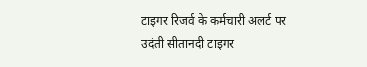टाइगर रिजर्व के कर्मचारी अलर्ट पर
उदंती सीतानदी टाइगर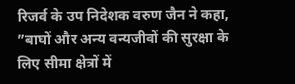रिजर्व के उप निदेशक वरुण जैन ने कहा, ”बाघों और अन्य वन्यजीवों की सुरक्षा के लिए सीमा क्षेत्रों में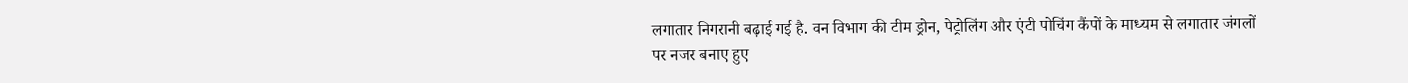लगातार निगरानी बढ़ाई गई है. वन विभाग की टीम ड्रोन, पेट्रोलिंग और एंटी पोचिंग कैंपों के माध्यम से लगातार जंगलों पर नजर बनाए हुए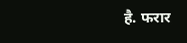है. फरार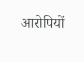आरोपियों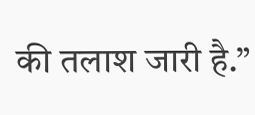की तलाश जारी है.”